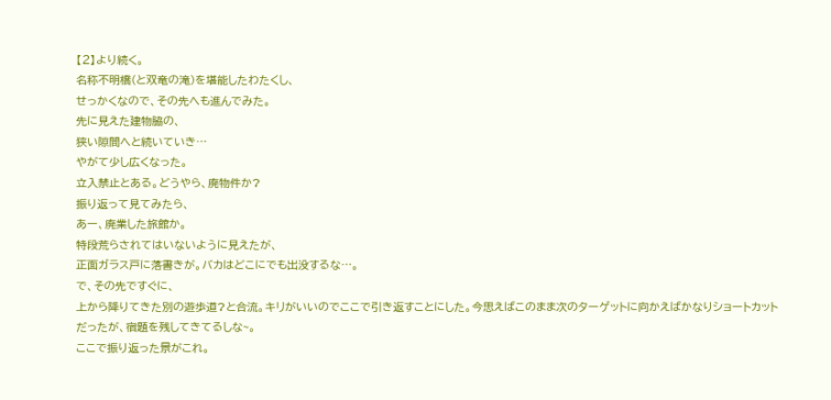【2】より続く。
名称不明橋(と双竜の滝)を堪能したわたくし、
せっかくなので、その先へも進んでみた。
先に見えた建物脇の、
狭い隙間へと続いていき…
やがて少し広くなった。
立入禁止とある。どうやら、廃物件か?
振り返って見てみたら、
あー、廃業した旅館か。
特段荒らされてはいないように見えたが、
正面ガラス戸に落書きが。バカはどこにでも出没するな…。
で、その先ですぐに、
上から降りてきた別の遊歩道?と合流。キリがいいのでここで引き返すことにした。今思えばこのまま次のターゲットに向かえばかなりショートカットだったが、宿題を残してきてるしな~。
ここで振り返った景がこれ。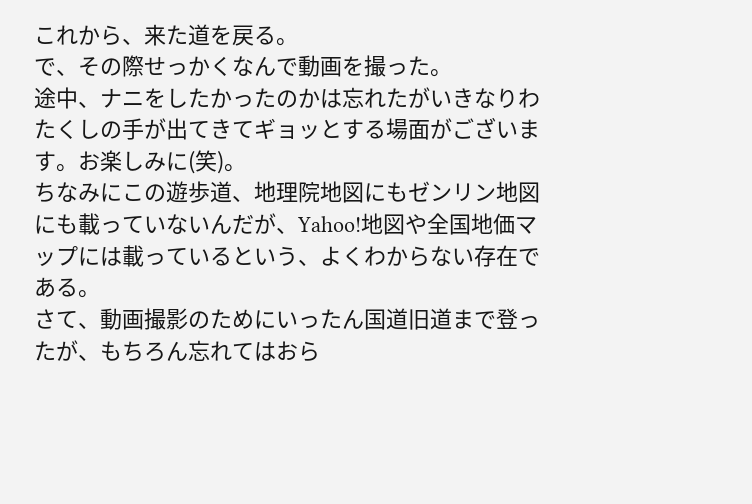これから、来た道を戻る。
で、その際せっかくなんで動画を撮った。
途中、ナニをしたかったのかは忘れたがいきなりわたくしの手が出てきてギョッとする場面がございます。お楽しみに(笑)。
ちなみにこの遊歩道、地理院地図にもゼンリン地図にも載っていないんだが、Yahoo!地図や全国地価マップには載っているという、よくわからない存在である。
さて、動画撮影のためにいったん国道旧道まで登ったが、もちろん忘れてはおら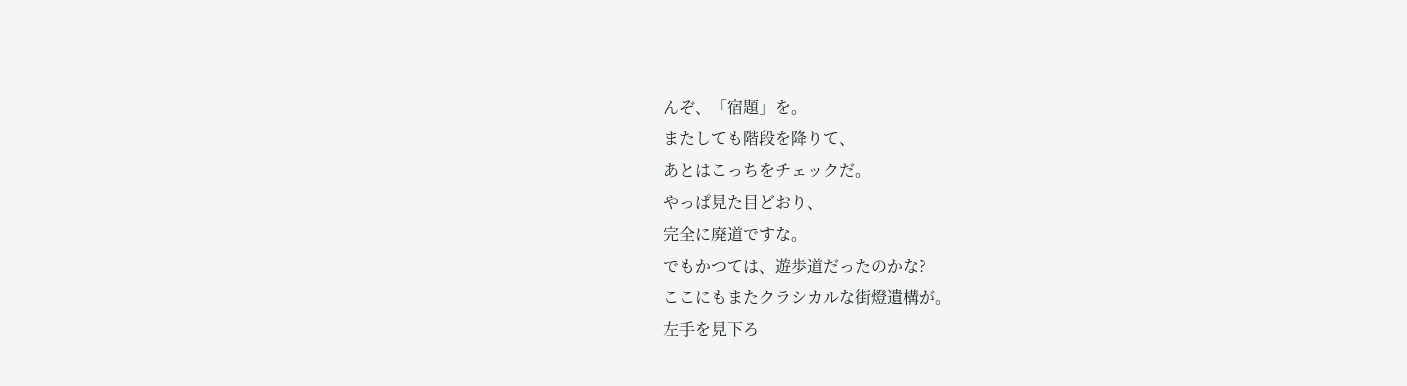んぞ、「宿題」を。
またしても階段を降りて、
あとはこっちをチェックだ。
やっぱ見た目どおり、
完全に廃道ですな。
でもかつては、遊歩道だったのかな?
ここにもまたクラシカルな街燈遺構が。
左手を見下ろ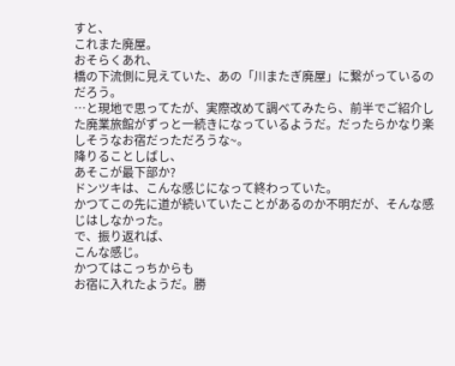すと、
これまた廃屋。
おそらくあれ、
橋の下流側に見えていた、あの「川またぎ廃屋」に繋がっているのだろう。
…と現地で思ってたが、実際改めて調べてみたら、前半でご紹介した廃業旅館がずっと一続きになっているようだ。だったらかなり楽しそうなお宿だっただろうな~。
降りることしばし、
あそこが最下部か?
ドンツキは、こんな感じになって終わっていた。
かつてこの先に道が続いていたことがあるのか不明だが、そんな感じはしなかった。
で、振り返れば、
こんな感じ。
かつてはこっちからも
お宿に入れたようだ。勝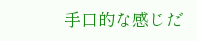手口的な感じだ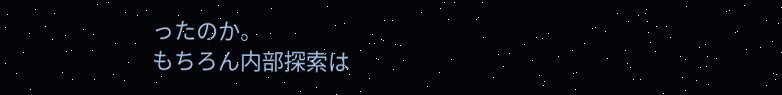ったのか。
もちろん内部探索は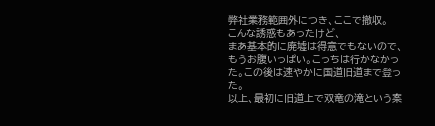弊社業務範囲外につき、ここで撤収。
こんな誘惑もあったけど、
まあ基本的に廃墟は得意でもないので、もうお腹いっぱい。こっちは行かなかった。この後は速やかに国道旧道まで登った。
以上、最初に旧道上で双竜の滝という案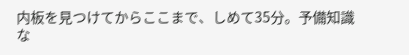内板を見つけてからここまで、しめて35分。予備知識な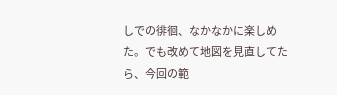しでの徘徊、なかなかに楽しめた。でも改めて地図を見直してたら、今回の範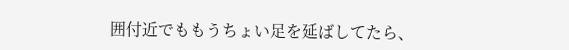囲付近でももうちょい足を延ばしてたら、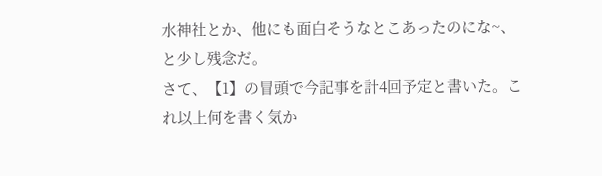水神社とか、他にも面白そうなとこあったのにな~、と少し残念だ。
さて、【1】の冒頭で今記事を計4回予定と書いた。これ以上何を書く気か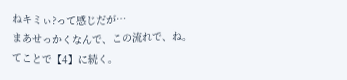ねキミぃ?って感じだが…
まあせっかくなんで、この流れで、ね。
てことで【4】に続く。